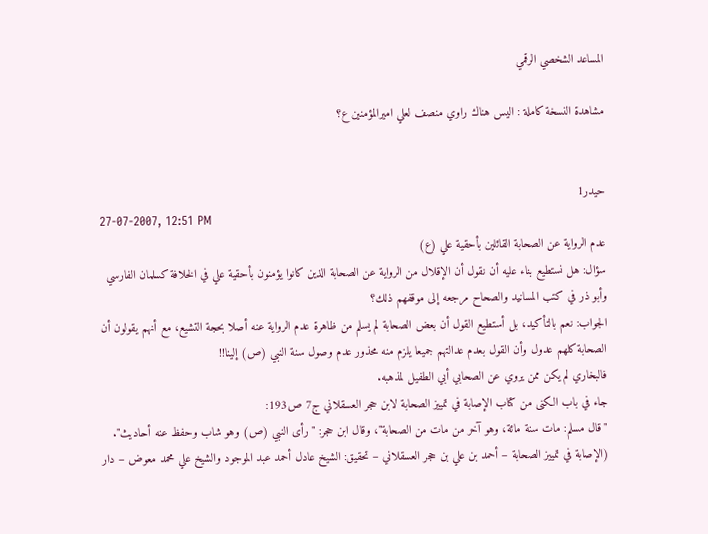المساعد الشخصي الرقمي

مشاهدة النسخة كاملة : اليس هناك راوي منصف لعلي اميرالمؤمنين ع؟


حيدر1
27-07-2007, 12:51 PM
عدم الرواية عن الصحابة القائلين بأحقية علي (ع)
سؤال: هل نستطيع بناء عليه أن نقول أن الإقلال من الرواية عن الصحابة الذين كانوا يؤمنون بأحقية علي في الخلافة كسلمان الفارسي وأبو ذر في كتب المسانيد والصحاح مرجعه إلى موقفهم ذلك؟
الجواب: نعم بالتأكيد، بل أستطيع القول أن بعض الصحابة لم يسلم من ظاهرة عدم الرواية عنه أصلا بحجة التشيع، مع أنهم يقولون أن الصحابة كلهم عدول وأن القول بعدم عدالتهم جميعا يلزم منه محذور عدم وصول سنة النبي (ص) إلينا!!
فالبخاري لم يكن ممن يروي عن الصحابي أبي الطفيل لمذهبه.
جاء في باب الكنى من كتاب الإصابة في تمييز الصحابة لابن حجر العسقلاني ج7 ص193:
"قال مسلم: مات سنة مائة، وهو آخر من مات من الصحابة"، وقال ابن حجر: "رأى النبي (ص) وهو شاب وحفظ عنه أحاديث".
(الإصابة في تمييز الصحابة – أحمد بن علي بن حجر العسقلاني – تحقيق: الشيخ عادل أحمد عبد الموجود والشيخ علي محمد معوض – دار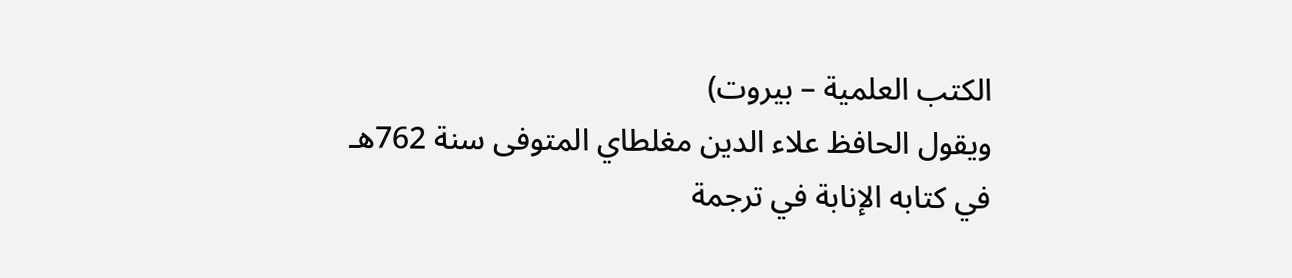الكتب العلمية – بيروت)
ويقول الحافظ علاء الدين مغلطاي المتوفى سنة 762هـ في كتابه الإنابة في ترجمة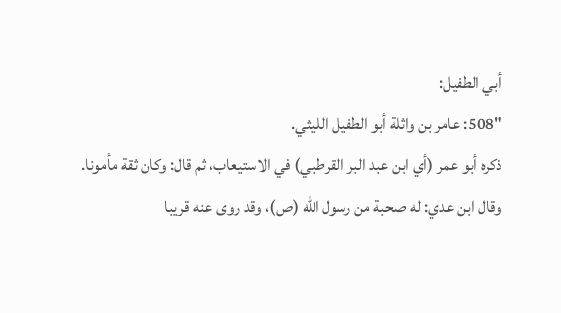أبي الطفيل:
"508: عامر بن واثلة أبو الطفيل الليثي.
ذكره أبو عمر (أي ابن عبد البر القرطبي) في الاستيعاب، ثم قال: وكان ثقة مأمونا.
وقال ابن عدي: له صحبة من رسول الله (ص)، وقد روى عنه قريبا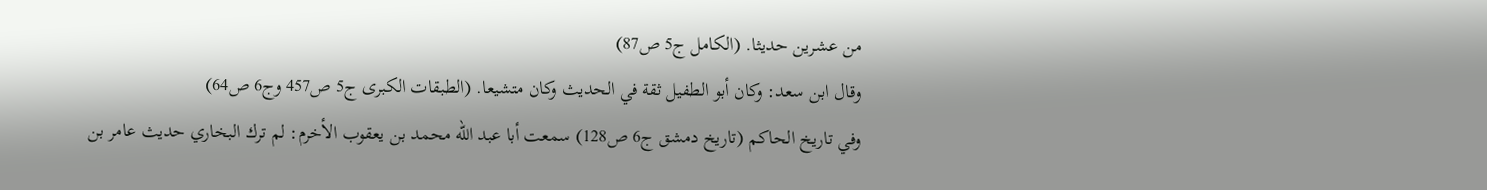من عشرين حديثا. (الكامل ج5 ص87)
وقال ابن سعد: وكان أبو الطفيل ثقة في الحديث وكان متشيعا. (الطبقات الكبرى ج5 ص457 وج6 ص64)
وفي تاريخ الحاكم (تاريخ دمشق ج6 ص128) سمعت أبا عبد الله محمد بن يعقوب الأخرم: لم ترك البخاري حديث عامر بن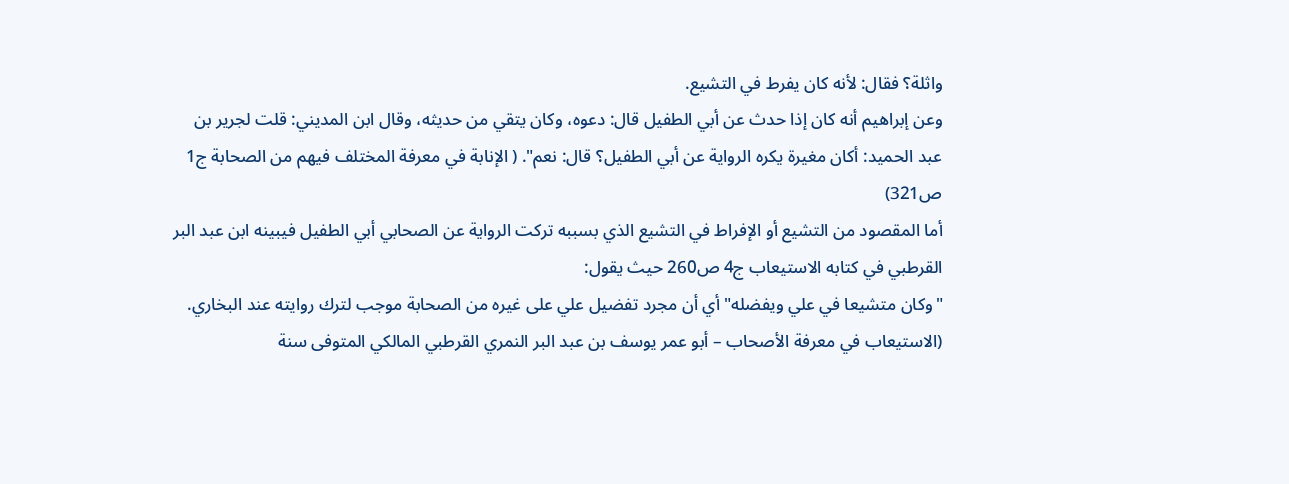واثلة؟ فقال: لأنه كان يفرط في التشيع.
وعن إبراهيم أنه كان إذا حدث عن أبي الطفيل قال: دعوه، وكان يتقي من حديثه، وقال ابن المديني: قلت لجرير بن عبد الحميد: أكان مغيرة يكره الرواية عن أبي الطفيل؟ قال: نعم". ( الإنابة في معرفة المختلف فيهم من الصحابة ج1 ص321)
أما المقصود من التشيع أو الإفراط في التشيع الذي بسببه تركت الرواية عن الصحابي أبي الطفيل فيبينه ابن عبد البر القرطبي في كتابه الاستيعاب ج4 ص260 حيث يقول:
"وكان متشيعا في علي ويفضله" أي أن مجرد تفضيل علي على غيره من الصحابة موجب لترك روايته عند البخاري.
(الاستيعاب في معرفة الأصحاب – أبو عمر يوسف بن عبد البر النمري القرطبي المالكي المتوفى سنة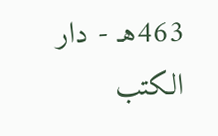463هـ - دار الكتب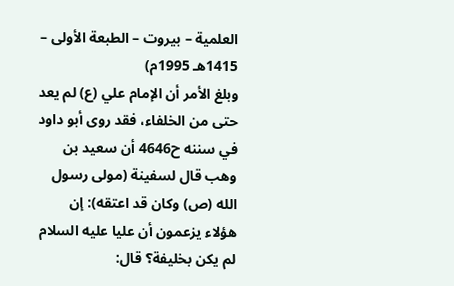العلمية – بيروت – الطبعة الأولى – 1415هـ 1995م)
وبلغ الأمر أن الإمام علي (ع) لم يعد حتى من الخلفاء، فقد روى أبو داود في سننه ح4646 أن سعيد بن وهب قال لسفينة (مولى رسول الله (ص) وكان قد اعتقه): إن هؤلاء يزعمون أن عليا عليه السلام لم يكن بخليفة؟ قال: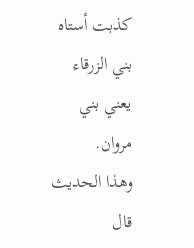كذبت أستاه بني الزرقاء يعني بني مروان.
وهذا الحديث قال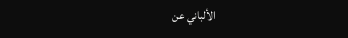الألباني عن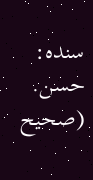سنده: حسن. (صحيح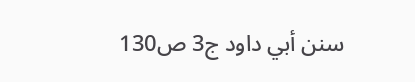سنن أبي داود ج3 ص130